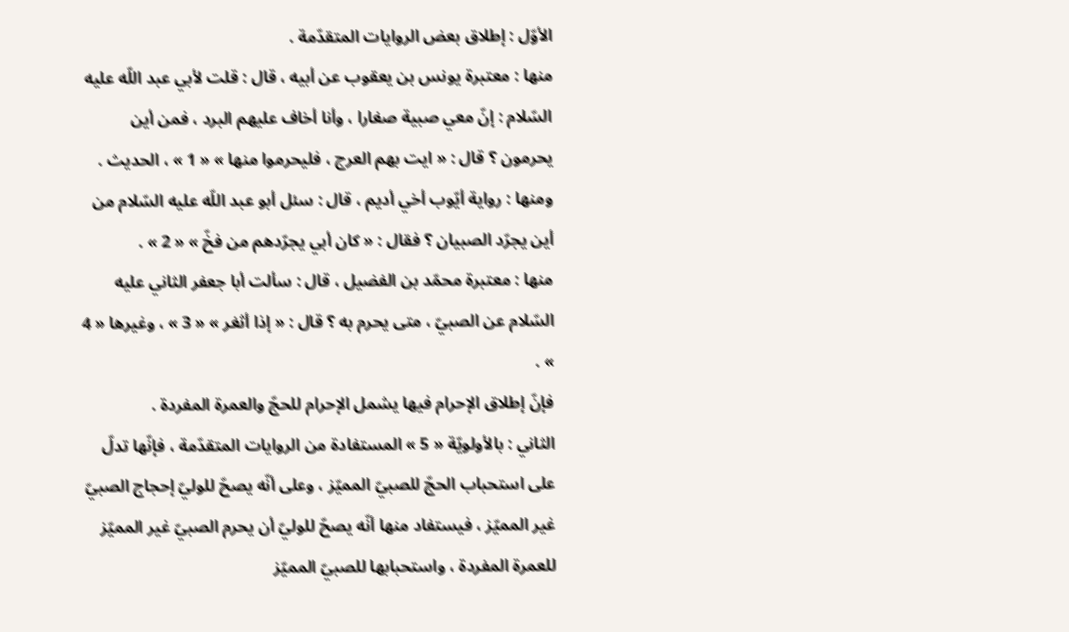الأوّل : إطلاق بعض الروايات المتقدّمة .
منها : معتبرة يونس بن يعقوب عن أبيه ، قال : قلت لأبي عبد اللّه عليه السّلام : إنّ معي صبية صغارا ، وأنا أخاف عليهم البرد ، فمن أين يحرمون ؟ قال : « ايت بهم العرج ، فليحرموا منها » « 1 » ، الحديث .
ومنها : رواية أيّوب أخي أديم ، قال : سئل أبو عبد اللّه عليه السّلام من أين يجرّد الصبيان ؟ فقال : « كان أبي يجرّدهم من فخّ » « 2 » .
منها : معتبرة محمّد بن الفضيل ، قال : سألت أبا جعفر الثاني عليه السّلام عن الصبيّ ، متى يحرم به ؟ قال : « إذا أثغر » « 3 » ، وغيرها « 4 » .
فإنّ إطلاق الإحرام فيها يشمل الإحرام للحجّ والعمرة المفردة .
الثاني : بالأولويّة « 5 » المستفادة من الروايات المتقدّمة ، فإنّها تدلّ على استحباب الحجّ للصبيّ المميّز ، وعلى أنّه يصحّ للوليّ إحجاج الصبيّ غير المميّز ، فيستفاد منها أنّه يصحّ للوليّ أن يحرم الصبيّ غير المميّز للعمرة المفردة ، واستحبابها للصبيّ المميّز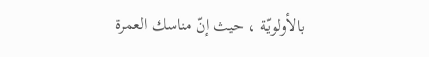بالأولويّة ، حيث إنّ مناسك العمرة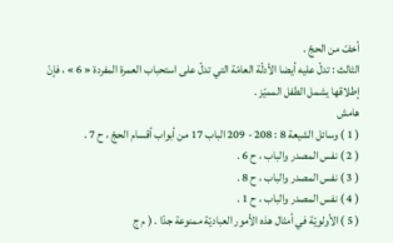أخفّ من الحجّ .
الثالث : تدلّ عليه أيضا الأدلّة العامّة التي تدلّ على استحباب العمرة المفردة « 6 » ، فإنّ إطلاقها يشمل الطفل المميّز .
هامش
( 1 ) وسائل الشيعة 8 : 208 - 209 الباب 17 من أبواب أقسام الحجّ ، ح 7 .
( 2 ) نفس المصدر والباب ، ح 6 .
( 3 ) نفس المصدر والباب ، ح 8 .
( 4 ) نفس المصدر والباب ، ح 1 .
( 5 ) الأولويّة في أمثال هذه الأمور العباديّة ممنوعة جدّا . ( م ج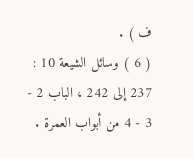ف ) .
( 6 ) وسائل الشيعة 10 : 237 إلى 242 ، الباب 2 - 3 - 4 من أبواب العمرة .